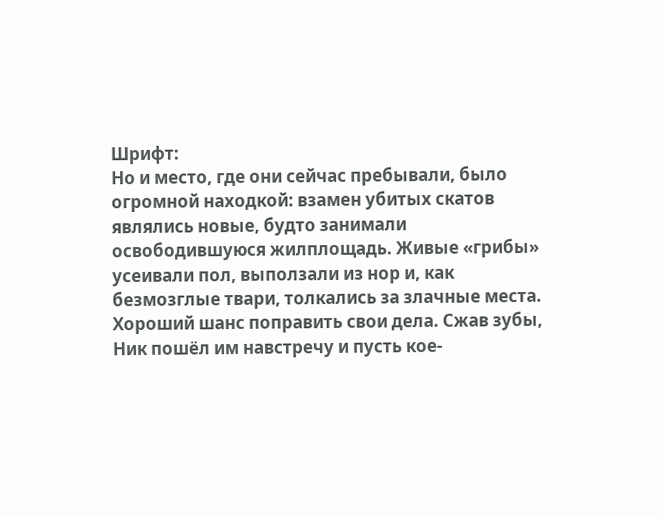Шрифт:
Но и место, где они сейчас пребывали, было огромной находкой: взамен убитых скатов являлись новые, будто занимали освободившуюся жилплощадь. Живые «грибы» усеивали пол, выползали из нор и, как безмозглые твари, толкались за злачные места.
Хороший шанс поправить свои дела. Сжав зубы, Ник пошёл им навстречу и пусть кое-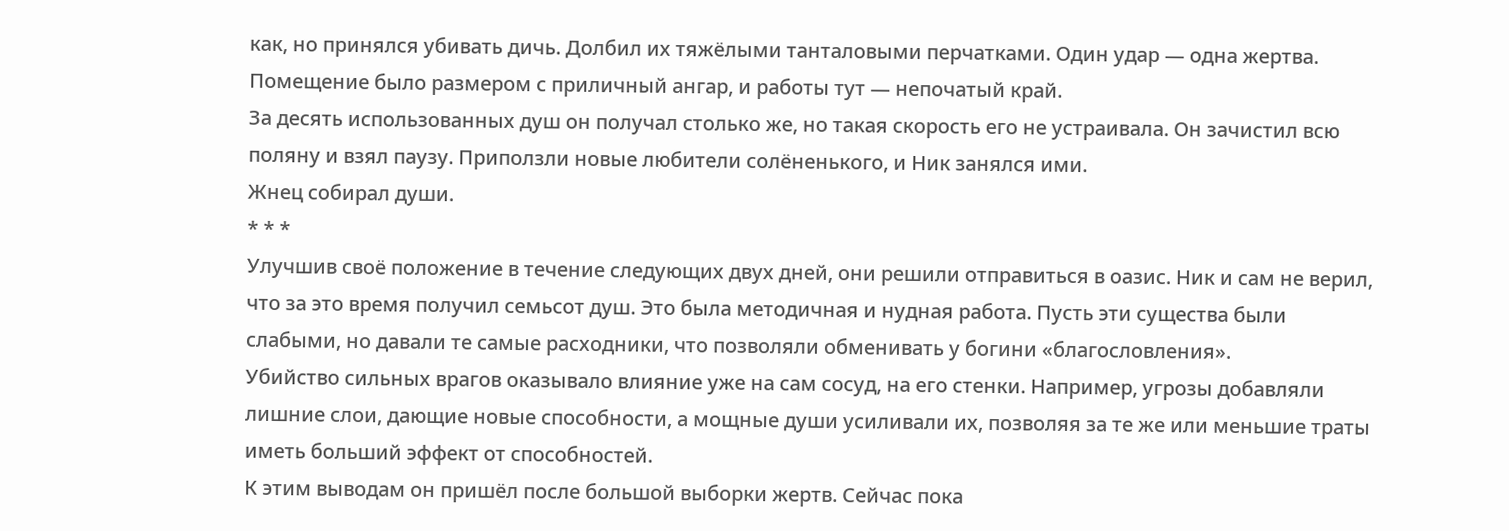как, но принялся убивать дичь. Долбил их тяжёлыми танталовыми перчатками. Один удар — одна жертва. Помещение было размером с приличный ангар, и работы тут — непочатый край.
За десять использованных душ он получал столько же, но такая скорость его не устраивала. Он зачистил всю поляну и взял паузу. Приползли новые любители солёненького, и Ник занялся ими.
Жнец собирал души.
* * *
Улучшив своё положение в течение следующих двух дней, они решили отправиться в оазис. Ник и сам не верил, что за это время получил семьсот душ. Это была методичная и нудная работа. Пусть эти существа были слабыми, но давали те самые расходники, что позволяли обменивать у богини «благословления».
Убийство сильных врагов оказывало влияние уже на сам сосуд, на его стенки. Например, угрозы добавляли лишние слои, дающие новые способности, а мощные души усиливали их, позволяя за те же или меньшие траты иметь больший эффект от способностей.
К этим выводам он пришёл после большой выборки жертв. Сейчас пока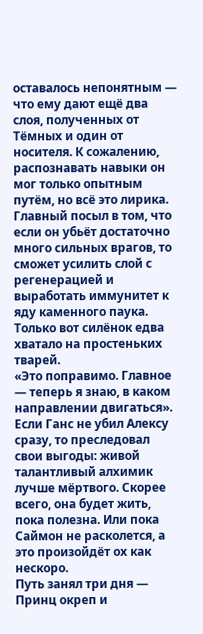оставалось непонятным — что ему дают ещё два слоя, полученных от Тёмных и один от носителя. К сожалению, распознавать навыки он мог только опытным путём, но всё это лирика. Главный посыл в том, что если он убьёт достаточно много сильных врагов, то сможет усилить слой с регенерацией и выработать иммунитет к яду каменного паука.
Только вот силёнок едва хватало на простеньких тварей.
«Это поправимо. Главное — теперь я знаю, в каком направлении двигаться».
Если Ганс не убил Алексу сразу, то преследовал свои выгоды: живой талантливый алхимик лучше мёртвого. Скорее всего, она будет жить, пока полезна. Или пока Саймон не расколется, а это произойдёт ох как нескоро.
Путь занял три дня — Принц окреп и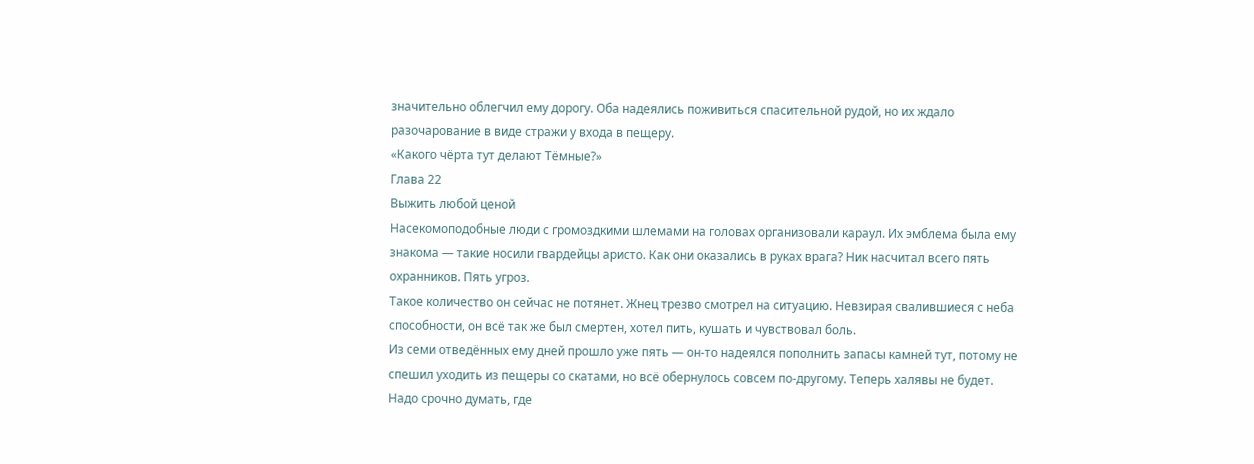значительно облегчил ему дорогу. Оба надеялись поживиться спасительной рудой, но их ждало разочарование в виде стражи у входа в пещеру.
«Какого чёрта тут делают Тёмные?»
Глава 22
Выжить любой ценой
Насекомоподобные люди с громоздкими шлемами на головах организовали караул. Их эмблема была ему знакома — такие носили гвардейцы аристо. Как они оказались в руках врага? Ник насчитал всего пять охранников. Пять угроз.
Такое количество он сейчас не потянет. Жнец трезво смотрел на ситуацию. Невзирая свалившиеся с неба способности, он всё так же был смертен, хотел пить, кушать и чувствовал боль.
Из семи отведённых ему дней прошло уже пять — он-то надеялся пополнить запасы камней тут, потому не спешил уходить из пещеры со скатами, но всё обернулось совсем по-другому. Теперь халявы не будет. Надо срочно думать, где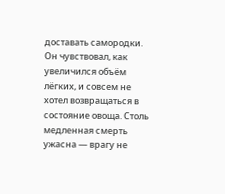доставать самородки.
Он чувствовал, как увеличился объём лёгких, и совсем не хотел возвращаться в состояние овоща. Столь медленная смерть ужасна — врагу не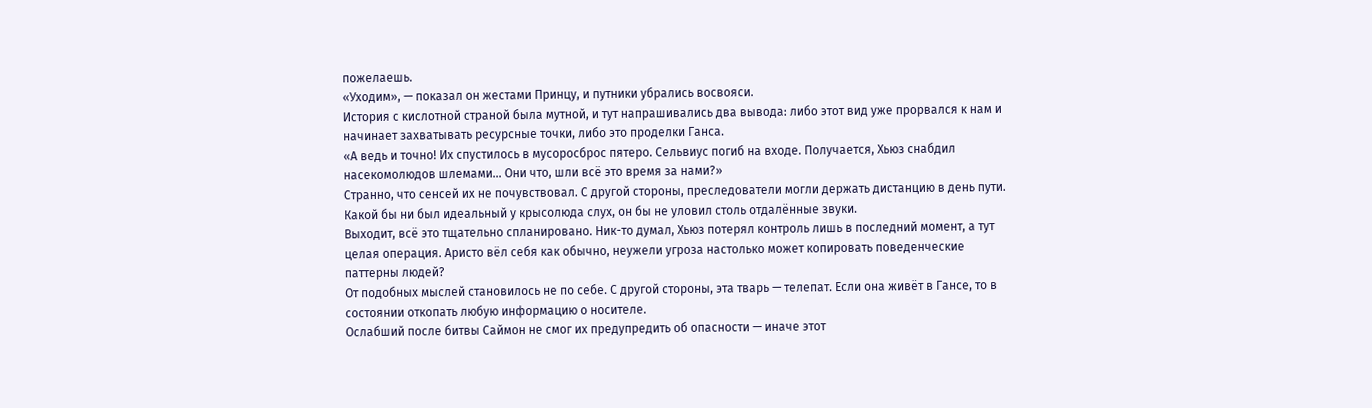пожелаешь.
«Уходим», — показал он жестами Принцу, и путники убрались восвояси.
История с кислотной страной была мутной, и тут напрашивались два вывода: либо этот вид уже прорвался к нам и начинает захватывать ресурсные точки, либо это проделки Ганса.
«А ведь и точно! Их спустилось в мусоросброс пятеро. Сельвиус погиб на входе. Получается, Хьюз снабдил насекомолюдов шлемами… Они что, шли всё это время за нами?»
Странно, что сенсей их не почувствовал. С другой стороны, преследователи могли держать дистанцию в день пути. Какой бы ни был идеальный у крысолюда слух, он бы не уловил столь отдалённые звуки.
Выходит, всё это тщательно спланировано. Ник-то думал, Хьюз потерял контроль лишь в последний момент, а тут целая операция. Аристо вёл себя как обычно, неужели угроза настолько может копировать поведенческие паттерны людей?
От подобных мыслей становилось не по себе. С другой стороны, эта тварь — телепат. Если она живёт в Гансе, то в состоянии откопать любую информацию о носителе.
Ослабший после битвы Саймон не смог их предупредить об опасности — иначе этот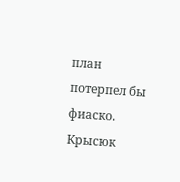план потерпел бы фиаско. Крысюк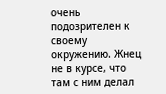очень подозрителен к своему окружению. Жнец не в курсе, что там с ним делал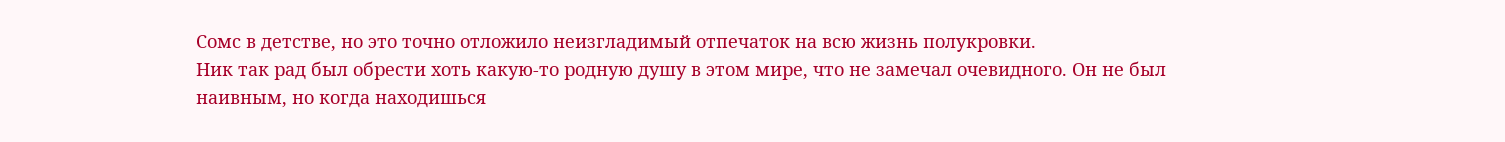Сомс в детстве, но это точно отложило неизгладимый отпечаток на всю жизнь полукровки.
Ник так рад был обрести хоть какую-то родную душу в этом мире, что не замечал очевидного. Он не был наивным, но когда находишься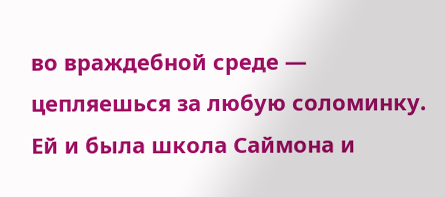во враждебной среде — цепляешься за любую соломинку. Ей и была школа Саймона и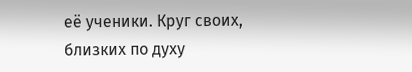её ученики. Круг своих, близких по духу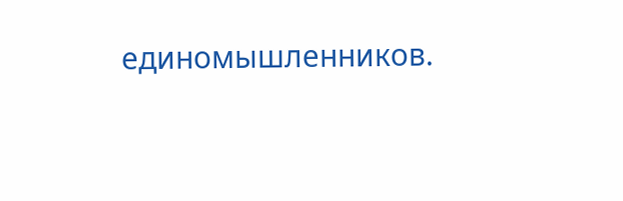единомышленников.